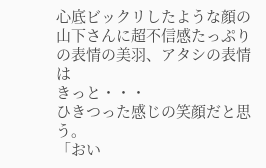心底ビックリしたような顔の山下さんに超不信感たっぷりの表情の美羽、アタシの表情は
きっと・・・
ひきつった感じの笑顔だと思う。
「おい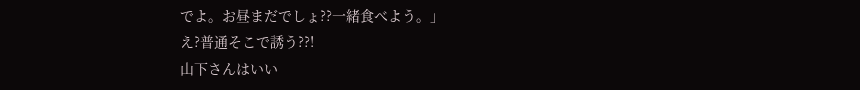でよ。お昼まだでしょ??一緒食べよう。」
え?普通そこで誘う??!
山下さんはいい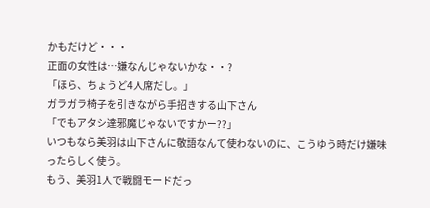かもだけど・・・
正面の女性は…嫌なんじゃないかな・・?
「ほら、ちょうど4人席だし。」
ガラガラ椅子を引きながら手招きする山下さん
「でもアタシ達邪魔じゃないですかー??」
いつもなら美羽は山下さんに敬語なんて使わないのに、こうゆう時だけ嫌味ったらしく使う。
もう、美羽1人で戦闘モードだっ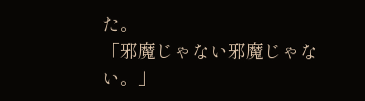た。
「邪魔じゃない邪魔じゃない。」